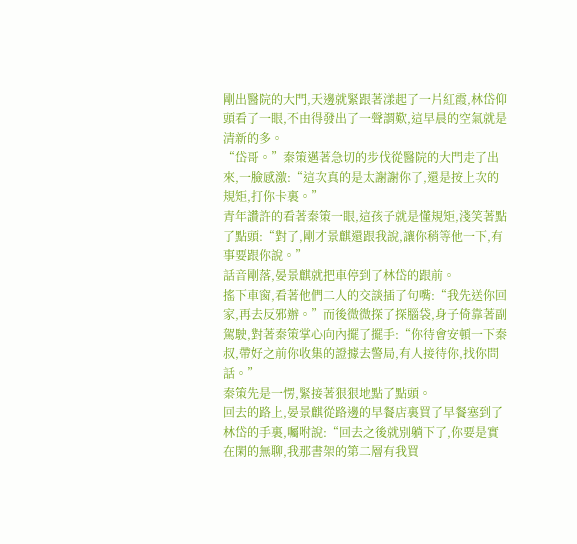剛出醫院的大門,天邊就緊跟著漾起了一片紅霞,林岱仰頭看了一眼,不由得發出了一聲謂歎,這早晨的空氣就是清新的多。
“岱哥。”秦策邁著急切的步伐從醫院的大門走了出來,一臉感激:“這次真的是太謝謝你了,還是按上次的規矩,打你卡裏。”
青年讚許的看著秦策一眼,這孩子就是懂規矩,淺笑著點了點頭:“對了,剛才景麒還跟我說,讓你稍等他一下,有事要跟你說。”
話音剛落,晏景麒就把車停到了林岱的跟前。
搖下車窗,看著他們二人的交談插了句嘴:“我先送你回家,再去反邪辦。”而後微微探了探腦袋,身子倚靠著副駕駛,對著秦策掌心向內擺了擺手:“你待會安頓一下秦叔,帶好之前你收集的證據去警局,有人接待你,找你問話。”
秦策先是一愣,緊接著狠狠地點了點頭。
回去的路上,晏景麒從路邊的早餐店裏買了早餐塞到了林岱的手裏,囑咐說:“回去之後就別躺下了,你要是實在閑的無聊,我那書架的第二層有我買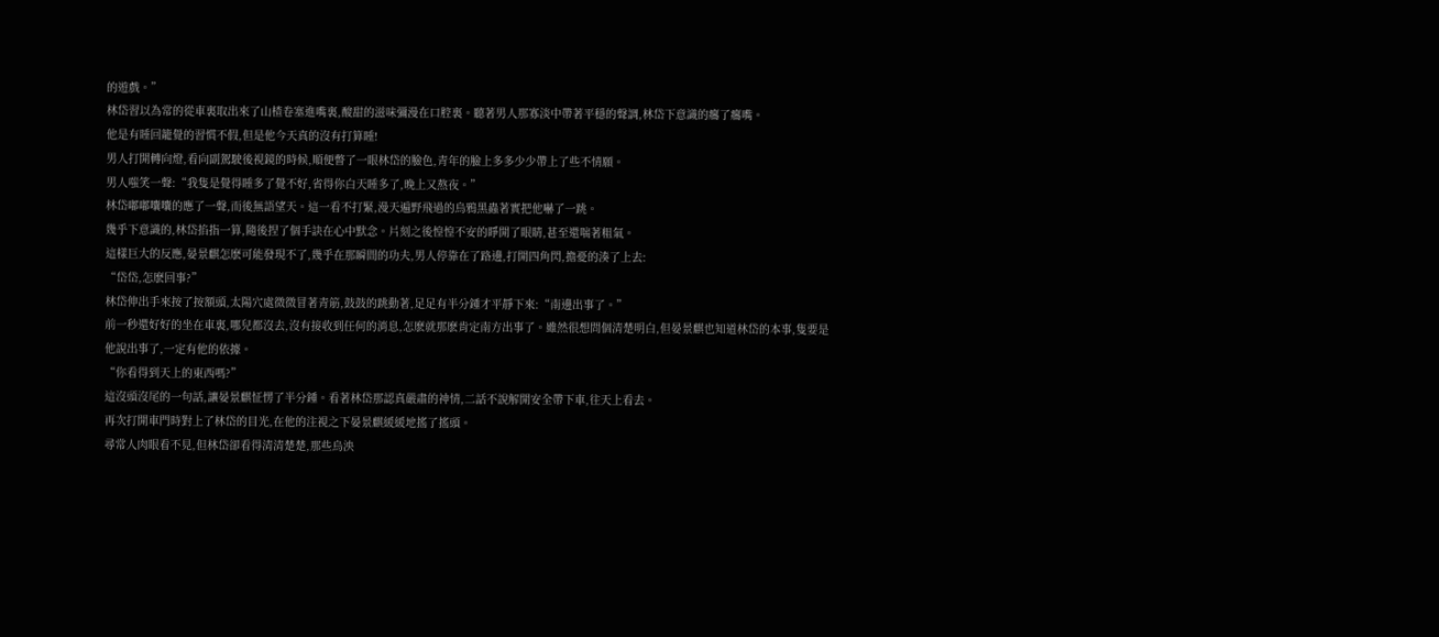的遊戲。”
林岱習以為常的從車裏取出來了山楂卷塞進嘴裏,酸甜的滋味彌漫在口腔裏。聽著男人那寡淡中帶著平穩的聲調,林岱下意識的癟了癟嘴。
他是有睡回籠覺的習慣不假,但是他今天真的沒有打算睡!
男人打開轉向燈,看向副駕駛後視鏡的時候,順便瞥了一眼林岱的臉色,青年的臉上多多少少帶上了些不情願。
男人嗤笑一聲:“我隻是覺得睡多了覺不好,省得你白天睡多了,晚上又熬夜。”
林岱嘟嘟囔囔的應了一聲,而後無語望天。這一看不打緊,漫天遍野飛過的烏鴉黑蟲著實把他嚇了一跳。
幾乎下意識的,林岱掐指一算,隨後捏了個手訣在心中默念。片刻之後惶惶不安的睜開了眼睛,甚至還喘著粗氣。
這樣巨大的反應,晏景麒怎麽可能發現不了,幾乎在那瞬間的功夫,男人停靠在了路邊,打開四角閃,擔憂的湊了上去:
“岱岱,怎麽回事?”
林岱伸出手來按了按額頭,太陽穴處微微冒著青筋,鼓鼓的跳動著,足足有半分鍾才平靜下來:“南邊出事了。”
前一秒還好好的坐在車裏,哪兒都沒去,沒有接收到任何的消息,怎麽就那麽肯定南方出事了。雖然很想問個清楚明白,但晏景麒也知道林岱的本事,隻要是他說出事了,一定有他的依據。
“你看得到天上的東西嗎?”
這沒頭沒尾的一句話,讓晏景麒怔愣了半分鍾。看著林岱那認真嚴肅的神情,二話不說解開安全帶下車,往天上看去。
再次打開車門時對上了林岱的目光,在他的注視之下晏景麒緩緩地搖了搖頭。
尋常人肉眼看不見,但林岱卻看得清清楚楚,那些烏泱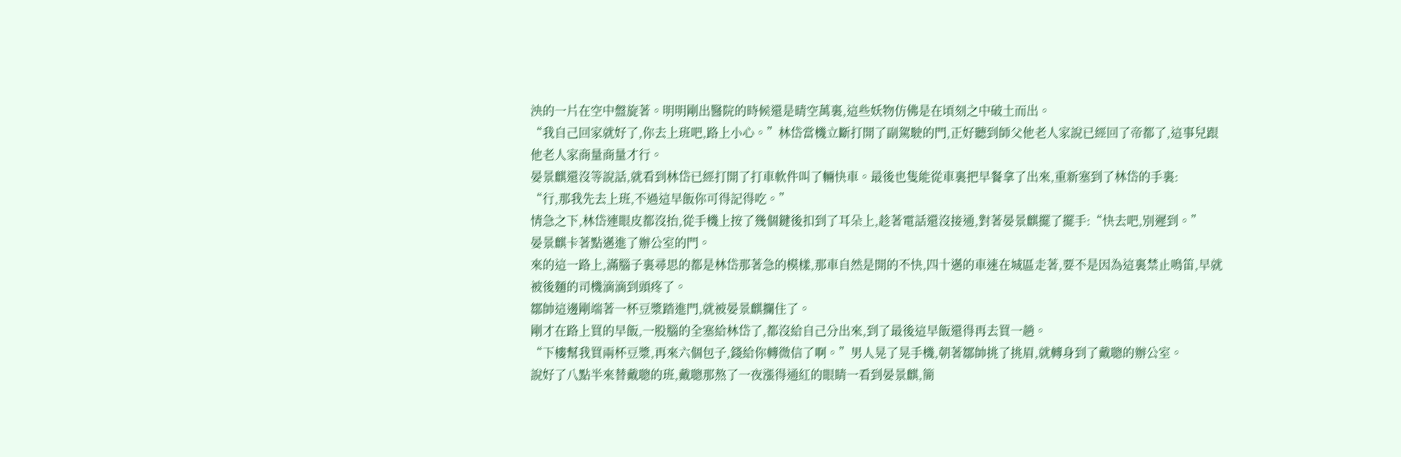泱的一片在空中盤旋著。明明剛出醫院的時候還是晴空萬裏,這些妖物仿佛是在頃刻之中破土而出。
“我自己回家就好了,你去上班吧,路上小心。”林岱當機立斷打開了副駕駛的門,正好聽到師父他老人家說已經回了帝都了,這事兒跟他老人家商量商量才行。
晏景麒還沒等說話,就看到林岱已經打開了打車軟件叫了輛快車。最後也隻能從車裏把早餐拿了出來,重新塞到了林岱的手裏:
“行,那我先去上班,不過這早飯你可得記得吃。”
情急之下,林岱連眼皮都沒抬,從手機上按了幾個鍵後扣到了耳朵上,趁著電話還沒接通,對著晏景麒擺了擺手:“快去吧,別遲到。”
晏景麒卡著點邁進了辦公室的門。
來的這一路上,滿腦子裏尋思的都是林岱那著急的模樣,那車自然是開的不快,四十邁的車速在城區走著,要不是因為這裏禁止鳴笛,早就被後麵的司機滴滴到頭疼了。
鄒帥這邊剛端著一杯豆漿踏進門,就被晏景麒攔住了。
剛才在路上買的早飯,一股腦的全塞給林岱了,都沒給自己分出來,到了最後這早飯還得再去買一趟。
“下樓幫我買兩杯豆漿,再來六個包子,錢給你轉微信了啊。”男人晃了晃手機,朝著鄒帥挑了挑眉,就轉身到了戴聰的辦公室。
說好了八點半來替戴聰的班,戴聰那熬了一夜漲得通紅的眼睛一看到晏景麒,簡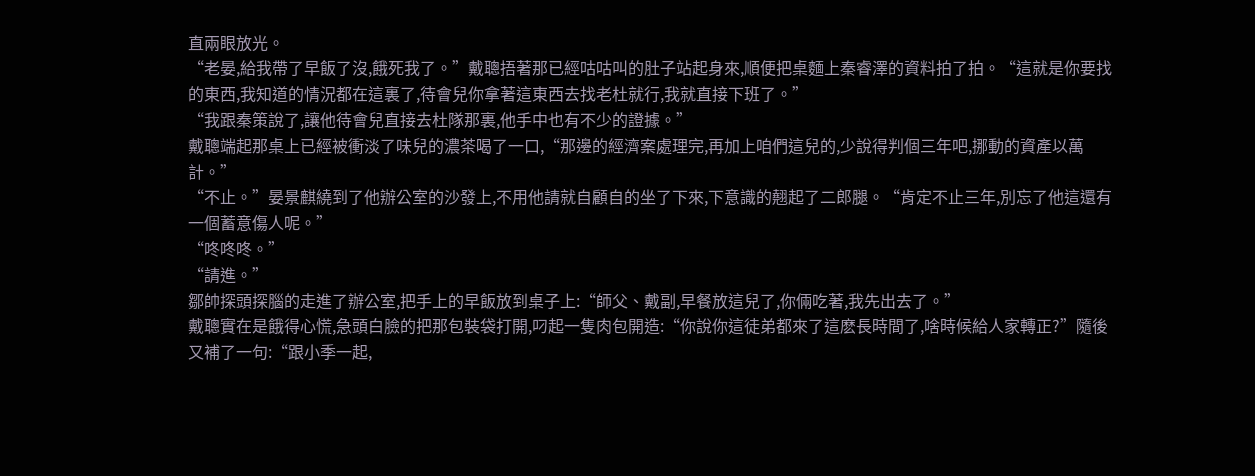直兩眼放光。
“老晏,給我帶了早飯了沒,餓死我了。”戴聰捂著那已經咕咕叫的肚子站起身來,順便把桌麵上秦睿澤的資料拍了拍。“這就是你要找的東西,我知道的情況都在這裏了,待會兒你拿著這東西去找老杜就行,我就直接下班了。”
“我跟秦策說了,讓他待會兒直接去杜隊那裏,他手中也有不少的證據。”
戴聰端起那桌上已經被衝淡了味兒的濃茶喝了一口,“那邊的經濟案處理完,再加上咱們這兒的,少說得判個三年吧,挪動的資產以萬計。”
“不止。”晏景麒繞到了他辦公室的沙發上,不用他請就自顧自的坐了下來,下意識的翹起了二郎腿。“肯定不止三年,別忘了他這還有一個蓄意傷人呢。”
“咚咚咚。”
“請進。”
鄒帥探頭探腦的走進了辦公室,把手上的早飯放到桌子上:“師父、戴副,早餐放這兒了,你倆吃著,我先出去了。”
戴聰實在是餓得心慌,急頭白臉的把那包裝袋打開,叼起一隻肉包開造:“你說你這徒弟都來了這麽長時間了,啥時候給人家轉正?”隨後又補了一句:“跟小季一起,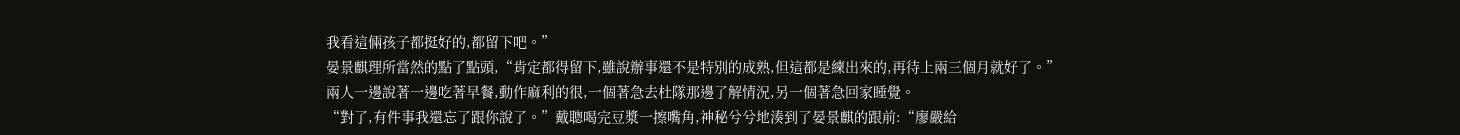我看這倆孩子都挺好的,都留下吧。”
晏景麒理所當然的點了點頭,“肯定都得留下,雖說辦事還不是特別的成熟,但這都是練出來的,再待上兩三個月就好了。”
兩人一邊說著一邊吃著早餐,動作麻利的很,一個著急去杜隊那邊了解情況,另一個著急回家睡覺。
“對了,有件事我還忘了跟你說了。”戴聰喝完豆漿一擦嘴角,神秘兮兮地湊到了晏景麒的跟前:“廖嚴給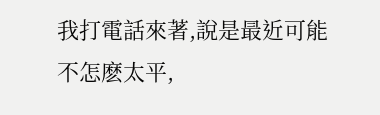我打電話來著,說是最近可能不怎麽太平,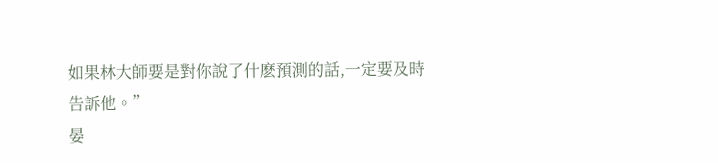如果林大師要是對你說了什麽預測的話,一定要及時告訴他。”
晏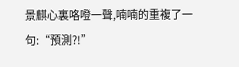景麒心裏咯噔一聲,喃喃的重複了一句:“預測?!”